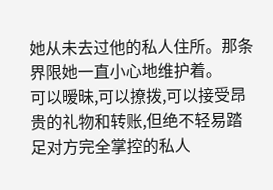她从未去过他的私人住所。那条界限她一直小心地维护着。
可以暧昧,可以撩拨,可以接受昂贵的礼物和转账,但绝不轻易踏足对方完全掌控的私人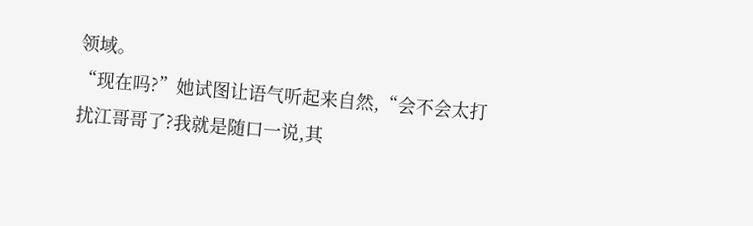领域。
“现在吗?”她试图让语气听起来自然,“会不会太打扰江哥哥了?我就是随口一说,其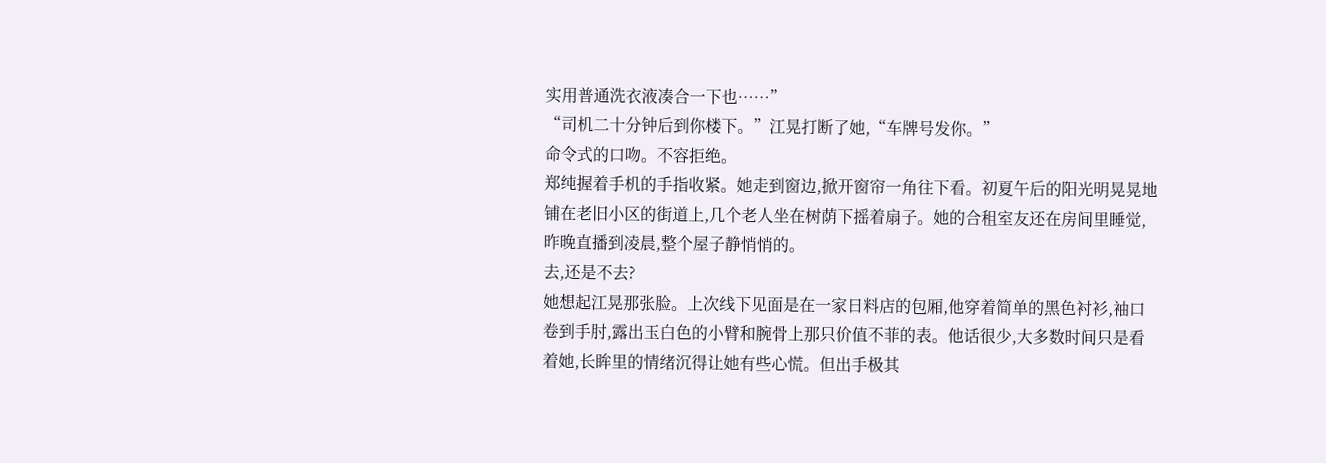实用普通洗衣液凑合一下也……”
“司机二十分钟后到你楼下。”江晃打断了她,“车牌号发你。”
命令式的口吻。不容拒绝。
郑纯握着手机的手指收紧。她走到窗边,掀开窗帘一角往下看。初夏午后的阳光明晃晃地铺在老旧小区的街道上,几个老人坐在树荫下摇着扇子。她的合租室友还在房间里睡觉,昨晚直播到凌晨,整个屋子静悄悄的。
去,还是不去?
她想起江晃那张脸。上次线下见面是在一家日料店的包厢,他穿着简单的黑色衬衫,袖口卷到手肘,露出玉白色的小臂和腕骨上那只价值不菲的表。他话很少,大多数时间只是看着她,长眸里的情绪沉得让她有些心慌。但出手极其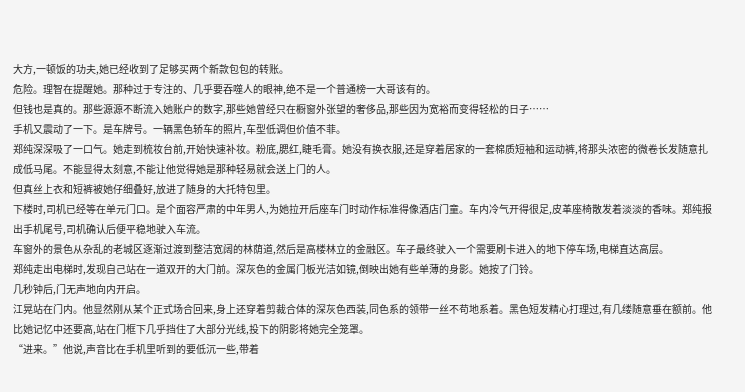大方,一顿饭的功夫,她已经收到了足够买两个新款包包的转账。
危险。理智在提醒她。那种过于专注的、几乎要吞噬人的眼神,绝不是一个普通榜一大哥该有的。
但钱也是真的。那些源源不断流入她账户的数字,那些她曾经只在橱窗外张望的奢侈品,那些因为宽裕而变得轻松的日子……
手机又震动了一下。是车牌号。一辆黑色轿车的照片,车型低调但价值不菲。
郑纯深深吸了一口气。她走到梳妆台前,开始快速补妆。粉底,腮红,睫毛膏。她没有换衣服,还是穿着居家的一套棉质短袖和运动裤,将那头浓密的微卷长发随意扎成低马尾。不能显得太刻意,不能让他觉得她是那种轻易就会送上门的人。
但真丝上衣和短裤被她仔细叠好,放进了随身的大托特包里。
下楼时,司机已经等在单元门口。是个面容严肃的中年男人,为她拉开后座车门时动作标准得像酒店门童。车内冷气开得很足,皮革座椅散发着淡淡的香味。郑纯报出手机尾号,司机确认后便平稳地驶入车流。
车窗外的景色从杂乱的老城区逐渐过渡到整洁宽阔的林荫道,然后是高楼林立的金融区。车子最终驶入一个需要刷卡进入的地下停车场,电梯直达高层。
郑纯走出电梯时,发现自己站在一道双开的大门前。深灰色的金属门板光洁如镜,倒映出她有些单薄的身影。她按了门铃。
几秒钟后,门无声地向内开启。
江晃站在门内。他显然刚从某个正式场合回来,身上还穿着剪裁合体的深灰色西装,同色系的领带一丝不苟地系着。黑色短发精心打理过,有几缕随意垂在额前。他比她记忆中还要高,站在门框下几乎挡住了大部分光线,投下的阴影将她完全笼罩。
“进来。”他说,声音比在手机里听到的要低沉一些,带着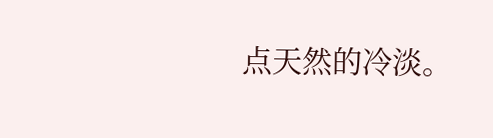点天然的冷淡。